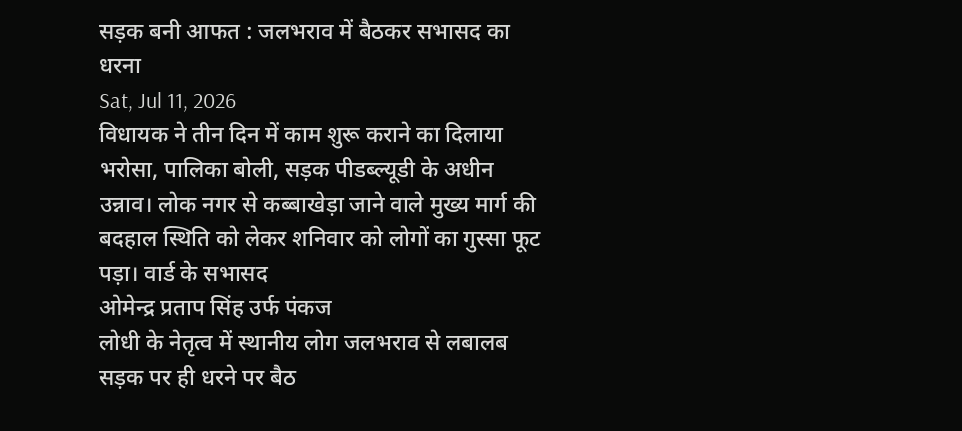सड़क बनी आफत : जलभराव में बैठकर सभासद का धरना
Sat, Jul 11, 2026
विधायक ने तीन दिन में काम शुरू कराने का दिलाया भरोसा, पालिका बोली, सड़क पीडब्ल्यूडी के अधीन
उन्नाव। लोक नगर से कब्बाखेड़ा जाने वाले मुख्य मार्ग की बदहाल स्थिति को लेकर शनिवार को लोगों का गुस्सा फूट पड़ा। वार्ड के सभासद
ओमेन्द्र प्रताप सिंह उर्फ पंकज
लोधी के नेतृत्व में स्थानीय लोग जलभराव से लबालब सड़क पर ही धरने पर बैठ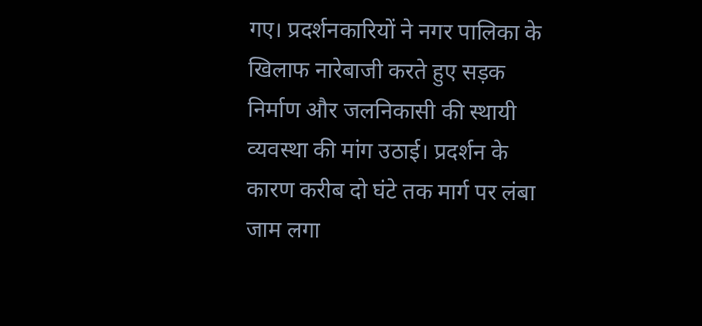गए। प्रदर्शनकारियों ने नगर पालिका के खिलाफ नारेबाजी करते हुए सड़क निर्माण और जलनिकासी की स्थायी व्यवस्था की मांग उठाई। प्रदर्शन के कारण करीब दो घंटे तक मार्ग पर लंबा जाम लगा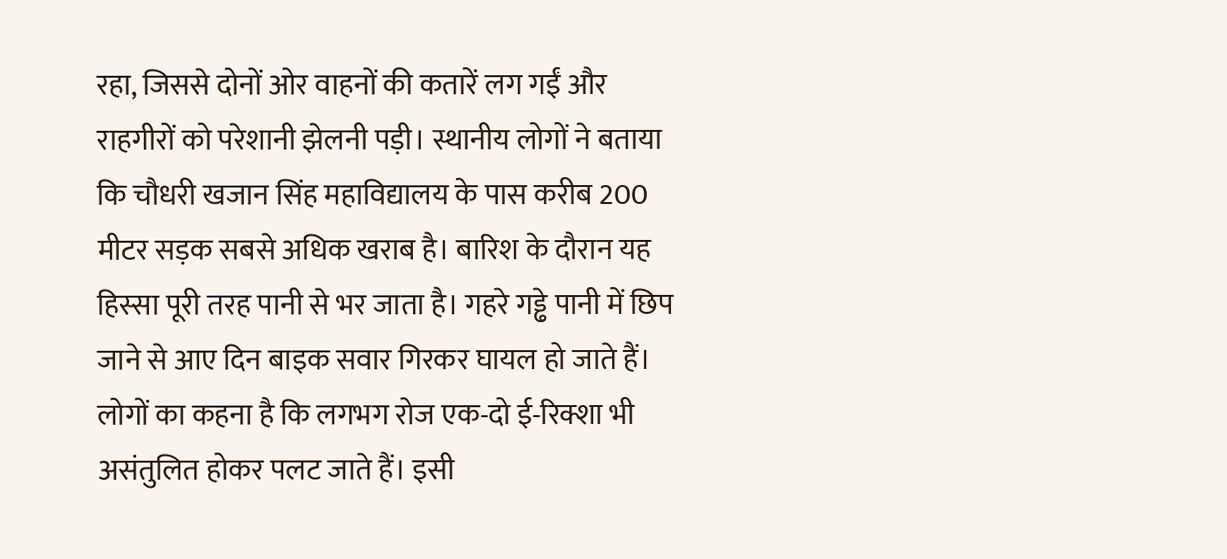रहा, जिससे दोनों ओर वाहनों की कतारें लग गईं और राहगीरों को परेशानी झेलनी पड़ी। स्थानीय लोगों ने बताया कि चौधरी खजान सिंह महाविद्यालय के पास करीब 200 मीटर सड़क सबसे अधिक खराब है। बारिश के दौरान यह हिस्सा पूरी तरह पानी से भर जाता है। गहरे गड्ढे पानी में छिप जाने से आए दिन बाइक सवार गिरकर घायल हो जाते हैं। लोगों का कहना है कि लगभग रोज एक-दो ई-रिक्शा भी असंतुलित होकर पलट जाते हैं। इसी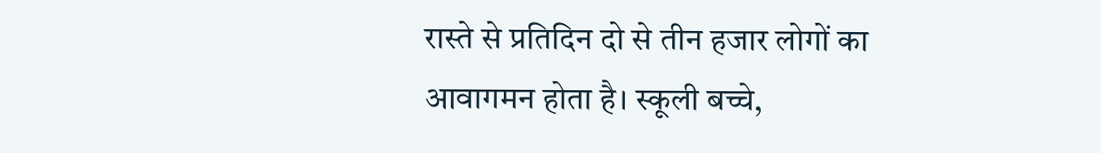रास्ते से प्रतिदिन दो से तीन हजार लोगों का आवागमन होता है। स्कूली बच्चे,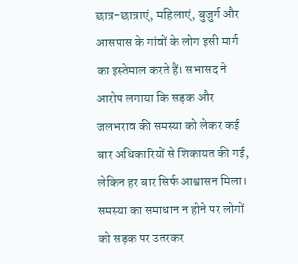छात्र-छात्राएं, महिलाएं, बुजुर्ग और आसपास के गांवों के लोग इसी मार्ग का इस्तेमाल करते हैं। सभासद ने आरोप लगाया कि सड़क और जलभराव की समस्या को लेकर कई बार अधिकारियों से शिकायत की गई, लेकिन हर बार सिर्फ आश्वासन मिला। समस्या का समाधान न होने पर लोगों को सड़क पर उतरकर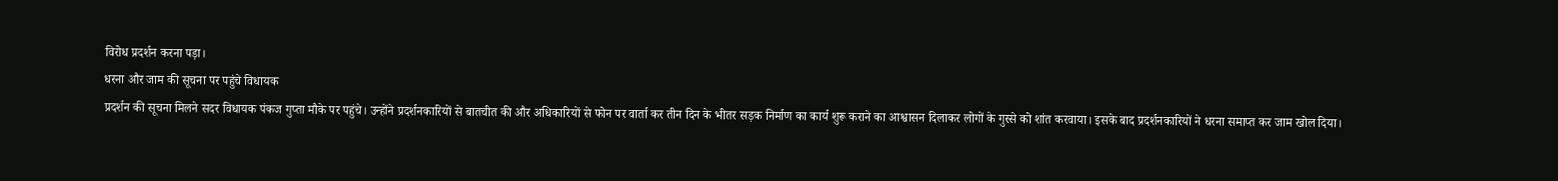विरोध प्रदर्शन करना पड़ा।
धरना और जाम की सूचना पर पहुंचे विधायक
प्रदर्शन की सूचना मिलने सदर विधायक पंकज गुप्ता मौके पर पहुंचे। उन्होंने प्रदर्शनकारियों से बातचीत की और अधिकारियों से फोन पर वार्ता कर तीन दिन के भीतर सड़क निर्माण का कार्य शुरू कराने का आश्वासन दिलाकर लोगों के गुस्से को शांत करवाया। इसके बाद प्रदर्शनकारियों ने धरना समाप्त कर जाम खोल दिया।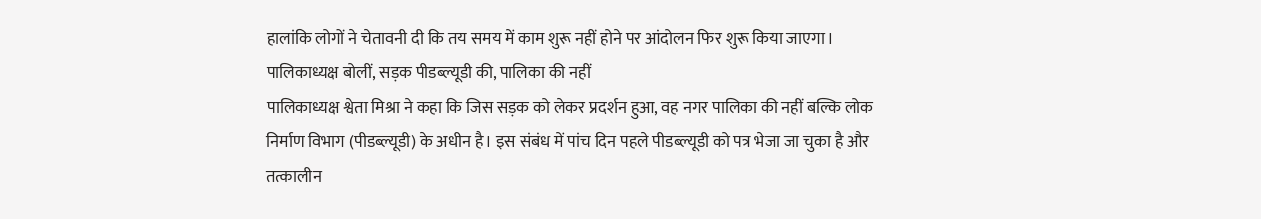हालांकि लोगों ने चेतावनी दी कि तय समय में काम शुरू नहीं होने पर आंदोलन फिर शुरू किया जाएगा।
पालिकाध्यक्ष बोलीं, सड़क पीडब्ल्यूडी की, पालिका की नहीं
पालिकाध्यक्ष श्वेता मिश्रा ने कहा कि जिस सड़क को लेकर प्रदर्शन हुआ, वह नगर पालिका की नहीं बल्कि लोक निर्माण विभाग (पीडब्ल्यूडी) के अधीन है। इस संबंध में पांच दिन पहले पीडब्ल्यूडी को पत्र भेजा जा चुका है और तत्कालीन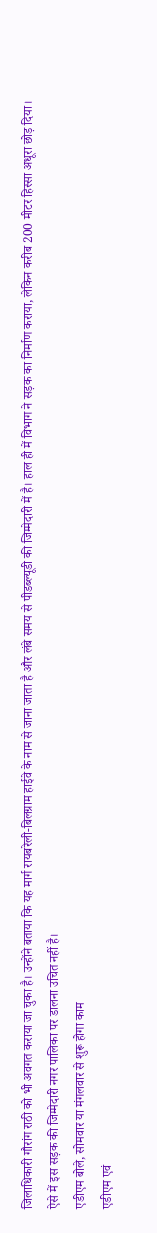जिलाधिकारी गौरांग राठी को भी अवगत कराया जा चुका है। उन्होंने बताया कि यह मार्ग रायबरेली-बिलग्राम हाईवे के नाम से जाना जाता है और लंबे समय से पीडब्ल्यूडी की जिम्मेदारी में है। हाल ही में विभाग ने सड़क का निर्माण कराया, लेकिन करीब 200 मीटर हिस्सा अधूरा छोड़ दिया। ऐसे में इस सड़क की जिम्मेदारी नगर पालिका पर डालना उचित नहीं है।
एडीएम बोले, सोमवार या मंगलवार से शुरू होगा काम
एडीएम एवं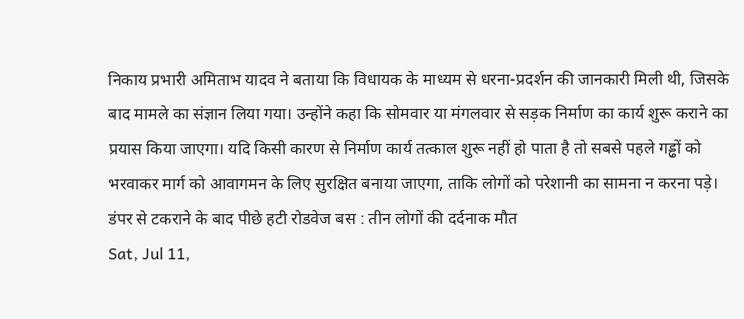निकाय प्रभारी अमिताभ यादव ने बताया कि विधायक के माध्यम से धरना-प्रदर्शन की जानकारी मिली थी, जिसके बाद मामले का संज्ञान लिया गया। उन्होंने कहा कि सोमवार या मंगलवार से सड़क निर्माण का कार्य शुरू कराने का प्रयास किया जाएगा। यदि किसी कारण से निर्माण कार्य तत्काल शुरू नहीं हो पाता है तो सबसे पहले गड्ढों को भरवाकर मार्ग को आवागमन के लिए सुरक्षित बनाया जाएगा, ताकि लोगों को परेशानी का सामना न करना पड़े।
डंपर से टकराने के बाद पीछे हटी रोडवेज बस : तीन लोगों की दर्दनाक मौत
Sat, Jul 11,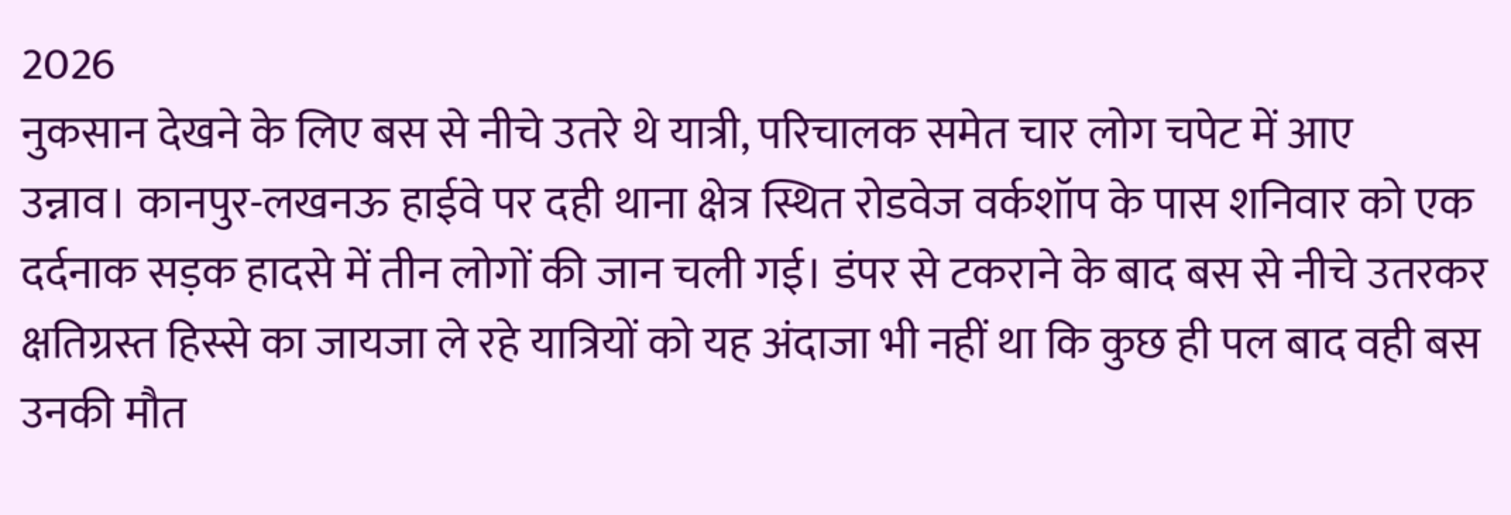2026
नुकसान देखने के लिए बस से नीचे उतरे थे यात्री, परिचालक समेत चार लोग चपेट में आए
उन्नाव। कानपुर-लखनऊ हाईवे पर दही थाना क्षेत्र स्थित रोडवेज वर्कशॉप के पास शनिवार को एक दर्दनाक सड़क हादसे में तीन लोगों की जान चली गई। डंपर से टकराने के बाद बस से नीचे उतरकर क्षतिग्रस्त हिस्से का जायजा ले रहे यात्रियों को यह अंदाजा भी नहीं था कि कुछ ही पल बाद वही बस उनकी मौत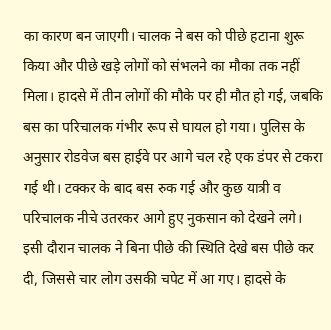का कारण बन जाएगी। चालक ने बस को पीछे हटाना शुरू किया और पीछे खड़े लोगों को संभलने का मौका तक नहीं मिला। हादसे में तीन लोगों की मौके पर ही मौत हो गई, जबकि बस का परिचालक गंभीर रूप से घायल हो गया। पुलिस के अनुसार रोडवेज बस हाईवे पर आगे चल रहे एक डंपर से टकरा गई थी। टक्कर के बाद बस रुक गई और कुछ यात्री व परिचालक नीचे उतरकर आगे हुए नुकसान को देखने लगे। इसी दौरान चालक ने बिना पीछे की स्थिति देखे बस पीछे कर दी, जिससे चार लोग उसकी चपेट में आ गए। हादसे के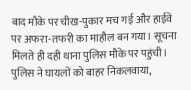बाद मौके पर चीख-पुकार मच गई और हाईवे पर अफरा-तफरी का माहौल बन गया। सूचना मिलते ही दही थाना पुलिस मौके पर पहुंची। पुलिस ने घायलों को बाहर निकलवाया,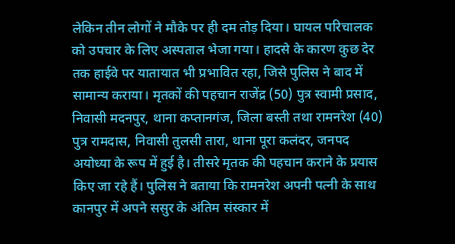लेकिन तीन लोगों ने मौके पर ही दम तोड़ दिया। घायल परिचालक को उपचार के लिए अस्पताल भेजा गया। हादसे के कारण कुछ देर तक हाईवे पर यातायात भी प्रभावित रहा, जिसे पुलिस ने बाद में सामान्य कराया। मृतकों की पहचान राजेंद्र (50) पुत्र स्वामी प्रसाद, निवासी मदनपुर, थाना कप्तानगंज, जिला बस्ती तथा रामनरेश (40) पुत्र रामदास, निवासी तुलसी तारा, थाना पूरा कलंदर, जनपद अयोध्या के रूप में हुई है। तीसरे मृतक की पहचान कराने के प्रयास किए जा रहे हैं। पुलिस ने बताया कि रामनरेश अपनी पत्नी के साथ कानपुर में अपने ससुर के अंतिम संस्कार में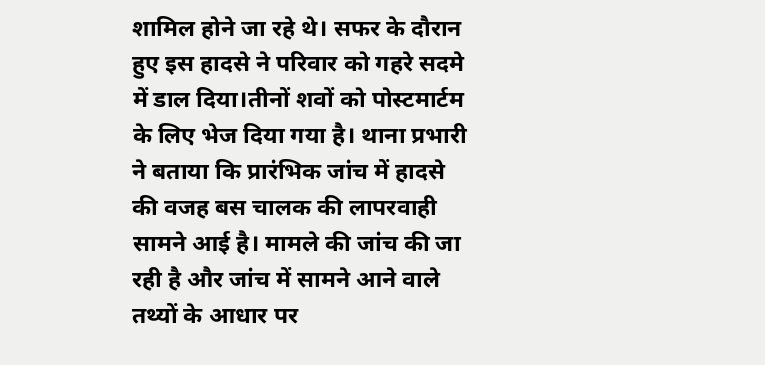शामिल होने जा रहे थे। सफर के दौरान हुए इस हादसे ने परिवार को गहरे सदमे में डाल दिया।तीनों शवों को पोस्टमार्टम के लिए भेज दिया गया है। थाना प्रभारी ने बताया कि प्रारंभिक जांच में हादसे की वजह बस चालक की लापरवाही सामने आई है। मामले की जांच की जा रही है और जांच में सामने आने वाले तथ्यों के आधार पर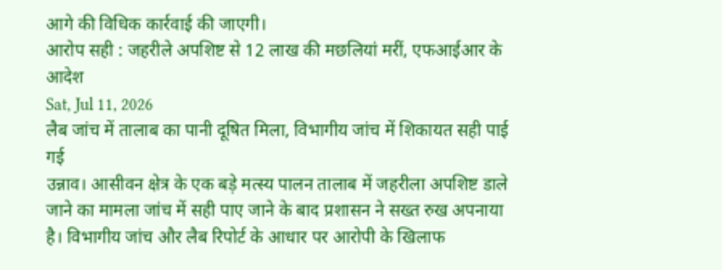आगे की विधिक कार्रवाई की जाएगी।
आरोप सही : जहरीले अपशिष्ट से 12 लाख की मछलियां मरीं, एफआईआर के आदेश
Sat, Jul 11, 2026
लैब जांच में तालाब का पानी दूषित मिला, विभागीय जांच में शिकायत सही पाई गई
उन्नाव। आसीवन क्षेत्र के एक बड़े मत्स्य पालन तालाब में जहरीला अपशिष्ट डाले जाने का मामला जांच में सही पाए जाने के बाद प्रशासन ने सख्त रुख अपनाया है। विभागीय जांच और लैब रिपोर्ट के आधार पर आरोपी के खिलाफ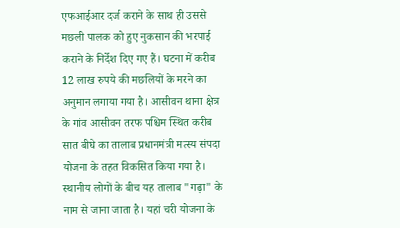एफआईआर दर्ज कराने के साथ ही उससे मछली पालक को हुए नुकसान की भरपाई कराने के निर्देश दिए गए हैं। घटना में करीब 12 लाख रुपये की मछलियों के मरने का अनुमान लगाया गया है। आसीवन थाना क्षेत्र के गांव आसीवन तरफ पश्चिम स्थित करीब सात बीघे का तालाब प्रधानमंत्री मत्स्य संपदा योजना के तहत विकसित किया गया है। स्थानीय लोगों के बीच यह तालाब "गढ़ा" के नाम से जाना जाता है। यहां चरी योजना के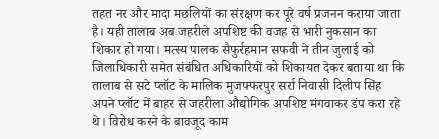तहत नर और मादा मछलियों का संरक्षण कर पूरे वर्ष प्रजनन कराया जाता है। यही तालाब अब जहरीले अपशिष्ट की वजह से भारी नुकसान का शिकार हो गया। मत्स्य पालक सैफुर्रहमान सफवी ने तीन जुलाई को जिलाधिकारी समेत संबंधित अधिकारियों को शिकायत देकर बताया था कि तालाब से सटे प्लॉट के मालिक मुजफ्फरपुर सर्रा निवासी दिलीप सिंह अपने प्लॉट में बाहर से जहरीला औद्योगिक अपशिष्ट मंगवाकर डंप करा रहे थे। विरोध करने के बावजूद काम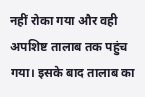नहीं रोका गया और वही अपशिष्ट तालाब तक पहुंच गया। इसके बाद तालाब का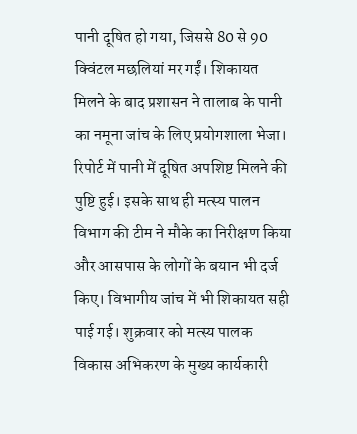पानी दूषित हो गया, जिससे 80 से 90 क्विंटल मछलियां मर गईं। शिकायत मिलने के बाद प्रशासन ने तालाब के पानी का नमूना जांच के लिए प्रयोगशाला भेजा। रिपोर्ट में पानी में दूषित अपशिष्ट मिलने की पुष्टि हुई। इसके साथ ही मत्स्य पालन विभाग की टीम ने मौके का निरीक्षण किया और आसपास के लोगों के बयान भी दर्ज किए। विभागीय जांच में भी शिकायत सही पाई गई। शुक्रवार को मत्स्य पालक विकास अभिकरण के मुख्य कार्यकारी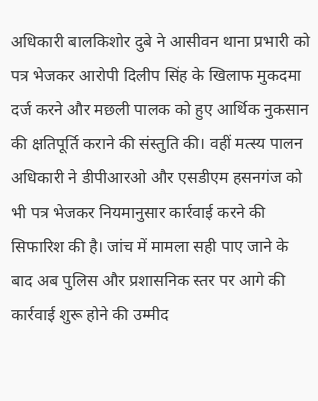अधिकारी बालकिशोर दुबे ने आसीवन थाना प्रभारी को पत्र भेजकर आरोपी दिलीप सिंह के खिलाफ मुकदमा दर्ज करने और मछली पालक को हुए आर्थिक नुकसान की क्षतिपूर्ति कराने की संस्तुति की। वहीं मत्स्य पालन अधिकारी ने डीपीआरओ और एसडीएम हसनगंज को भी पत्र भेजकर नियमानुसार कार्रवाई करने की सिफारिश की है। जांच में मामला सही पाए जाने के बाद अब पुलिस और प्रशासनिक स्तर पर आगे की कार्रवाई शुरू होने की उम्मीद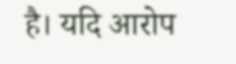है। यदि आरोप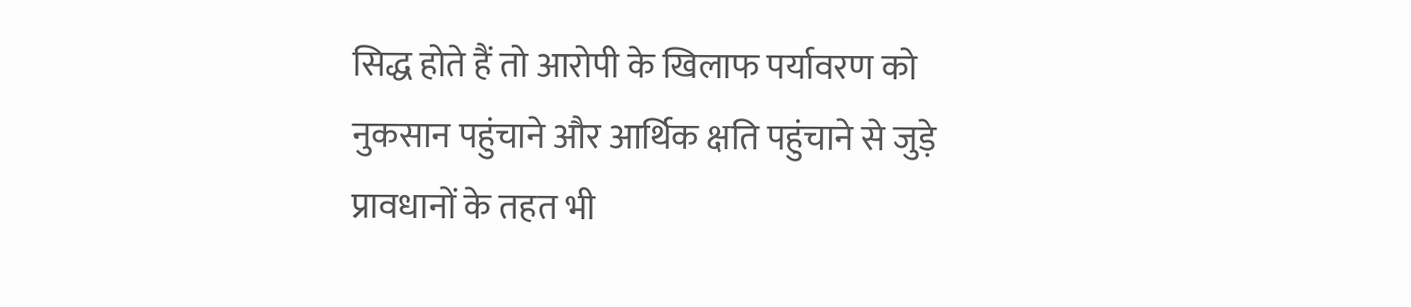सिद्ध होते हैं तो आरोपी के खिलाफ पर्यावरण को नुकसान पहुंचाने और आर्थिक क्षति पहुंचाने से जुड़े प्रावधानों के तहत भी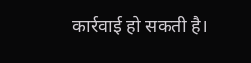कार्रवाई हो सकती है।